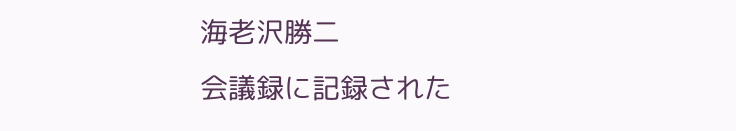海老沢勝二
会議録に記録された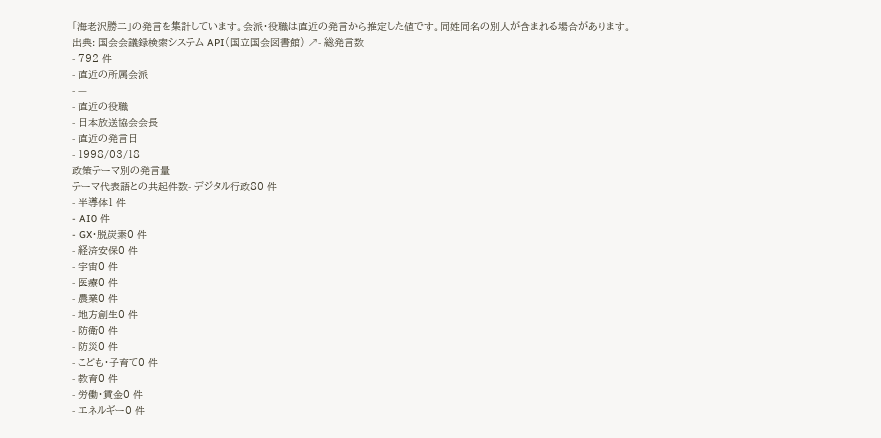「海老沢勝二」の発言を集計しています。会派・役職は直近の発言から推定した値です。同姓同名の別人が含まれる場合があります。
出典: 国会会議録検索システム API(国立国会図書館) ↗- 総発言数
- 792 件
- 直近の所属会派
- —
- 直近の役職
- 日本放送協会会長
- 直近の発言日
- 1998/03/18
政策テーマ別の発言量
テーマ代表語との共起件数- デジタル行政80 件
- 半導体1 件
- AI0 件
- GX・脱炭素0 件
- 経済安保0 件
- 宇宙0 件
- 医療0 件
- 農業0 件
- 地方創生0 件
- 防衛0 件
- 防災0 件
- こども・子育て0 件
- 教育0 件
- 労働・賃金0 件
- エネルギー0 件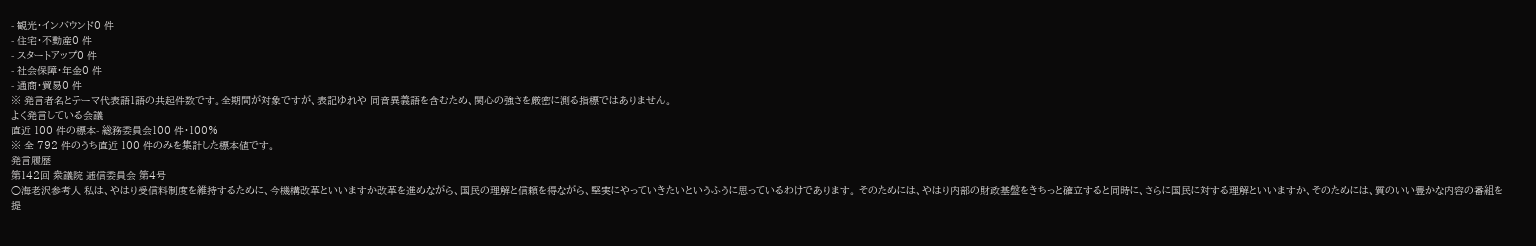- 観光・インバウンド0 件
- 住宅・不動産0 件
- スタートアップ0 件
- 社会保障・年金0 件
- 通商・貿易0 件
※ 発言者名とテーマ代表語1語の共起件数です。全期間が対象ですが、表記ゆれや 同音異義語を含むため、関心の強さを厳密に測る指標ではありません。
よく発言している会議
直近 100 件の標本- 総務委員会100 件・100%
※ 全 792 件のうち直近 100 件のみを集計した標本値です。
発言履歴
第142回 衆議院 逓信委員会 第4号
○海老沢参考人 私は、やはり受信料制度を維持するために、今機構改革といいますか改革を進めながら、国民の理解と信頼を得ながら、堅実にやっていきたいというふうに思っているわけであります。 そのためには、やはり内部の財政基盤をきちっと確立すると同時に、さらに国民に対する理解といいますか、そのためには、質のいい豊かな内容の番組を提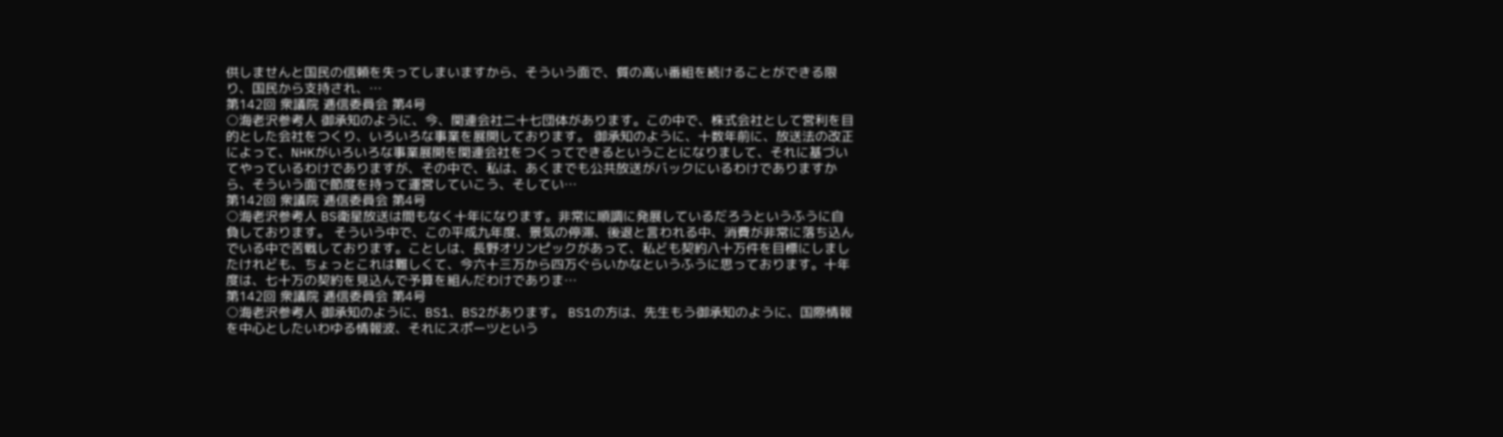供しませんと国民の信頼を失ってしまいますから、そういう面で、質の高い番組を続けることができる限り、国民から支持され、…
第142回 衆議院 逓信委員会 第4号
○海老沢参考人 御承知のように、今、関連会社二十七団体があります。この中で、株式会社として営利を目的とした会社をつくり、いろいろな事業を展開しております。 御承知のように、十数年前に、放送法の改正によって、NHKがいろいろな事業展開を関連会社をつくってできるということになりまして、それに基づいてやっているわけでありますが、その中で、私は、あくまでも公共放送がバックにいるわけでありますから、そういう面で節度を持って運営していこう、そしてい…
第142回 衆議院 逓信委員会 第4号
○海老沢参考人 BS衛星放送は間もなく十年になります。非常に順調に発展しているだろうというふうに自負しております。 そういう中で、この平成九年度、景気の停滞、後退と言われる中、消費が非常に落ち込んでいる中で苦戦しております。ことしは、長野オリンピックがあって、私ども契約八十万件を目標にしましたけれども、ちょっとこれは難しくて、今六十三万から四万ぐらいかなというふうに思っております。十年度は、七十万の契約を見込んで予算を組んだわけでありま…
第142回 衆議院 逓信委員会 第4号
○海老沢参考人 御承知のように、BS1、BS2があります。 BS1の方は、先生もう御承知のように、国際情報を中心としたいわゆる情報波、それにスポーツという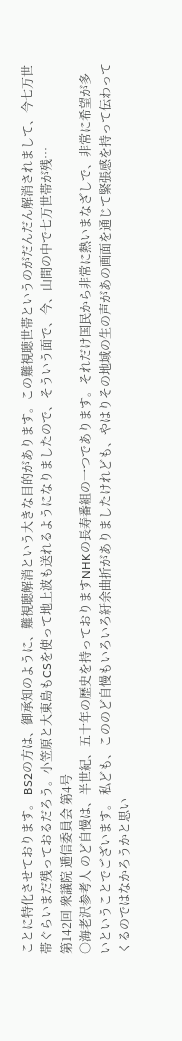ことに特化させております。 BS2の方は、御承知のように、難視聴解消という大きな目的があります。この難視聴世帯というのがだんだん解消されまして、今七万世帯ぐらいまだ残っておるだろう。小笠原と大東島もCSを使って地上波も送れるようになりましたので、そういう面で、今、山間の中で七万世帯が残…
第142回 衆議院 逓信委員会 第4号
○海老沢参考人 のど自慢は、半世紀、五十年の歴史を持っておりますNHKの長寿番組の一つであります。それだけ国民から非常に熱いまなざしで、非常に希望が多いということでございます。 私ども、こののど自慢もいろいろ紆余曲折がありましたけれども、やはりその地域の生の声があの画面を通じて緊張感を持って伝わってくるのではなかろうかと思い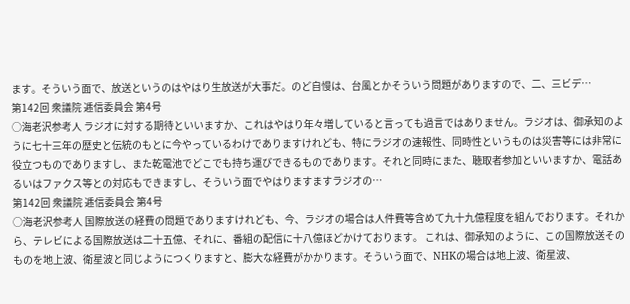ます。そういう面で、放送というのはやはり生放送が大事だ。のど自慢は、台風とかそういう問題がありますので、二、三ビデ…
第142回 衆議院 逓信委員会 第4号
○海老沢参考人 ラジオに対する期待といいますか、これはやはり年々増していると言っても過言ではありません。ラジオは、御承知のように七十三年の歴史と伝統のもとに今やっているわけでありますけれども、特にラジオの速報性、同時性というものは災害等には非常に役立つものでありますし、また乾電池でどこでも持ち運びできるものであります。それと同時にまた、聴取者参加といいますか、電話あるいはファクス等との対応もできますし、そういう面でやはりますますラジオの…
第142回 衆議院 逓信委員会 第4号
○海老沢参考人 国際放送の経費の問題でありますけれども、今、ラジオの場合は人件費等含めて九十九億程度を組んでおります。それから、テレビによる国際放送は二十五億、それに、番組の配信に十八億ほどかけております。 これは、御承知のように、この国際放送そのものを地上波、衛星波と同じようにつくりますと、膨大な経費がかかります。そういう面で、NHKの場合は地上波、衛星波、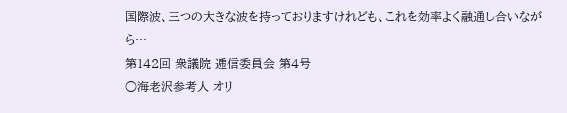国際波、三つの大きな波を持っておりますけれども、これを効率よく融通し合いながら…
第142回 衆議院 逓信委員会 第4号
○海老沢参考人 オリ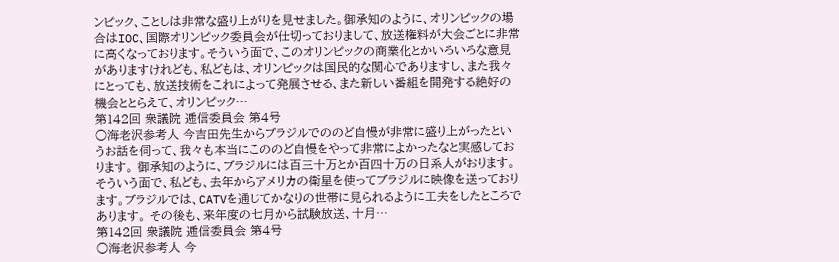ンピック、ことしは非常な盛り上がりを見せました。御承知のように、オリンピックの場合はIOC、国際オリンピック委員会が仕切っておりまして、放送権料が大会ごとに非常に高くなっております。そういう面で、このオリンピックの商業化とかいろいろな意見がありますけれども、私どもは、オリンピックは国民的な関心でありますし、また我々にとっても、放送技術をこれによって発展させる、また新しい番組を開発する絶好の機会ととらえて、オリンピック…
第142回 衆議院 逓信委員会 第4号
○海老沢参考人 今吉田先生からブラジルでののど自慢が非常に盛り上がったというお話を伺って、我々も本当にこののど自慢をやって非常によかったなと実感しております。 御承知のように、ブラジルには百三十万とか百四十万の日系人がおります。そういう面で、私ども、去年からアメリカの衛星を使ってブラジルに映像を送っております。ブラジルでは、CATVを通じてかなりの世帯に見られるように工夫をしたところであります。 その後も、来年度の七月から試験放送、十月…
第142回 衆議院 逓信委員会 第4号
○海老沢参考人 今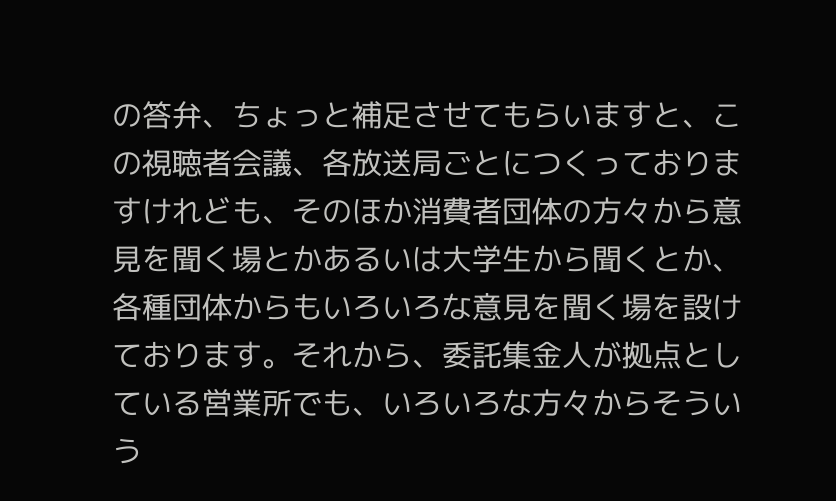の答弁、ちょっと補足させてもらいますと、この視聴者会議、各放送局ごとにつくっておりますけれども、そのほか消費者団体の方々から意見を聞く場とかあるいは大学生から聞くとか、各種団体からもいろいろな意見を聞く場を設けております。それから、委託集金人が拠点としている営業所でも、いろいろな方々からそういう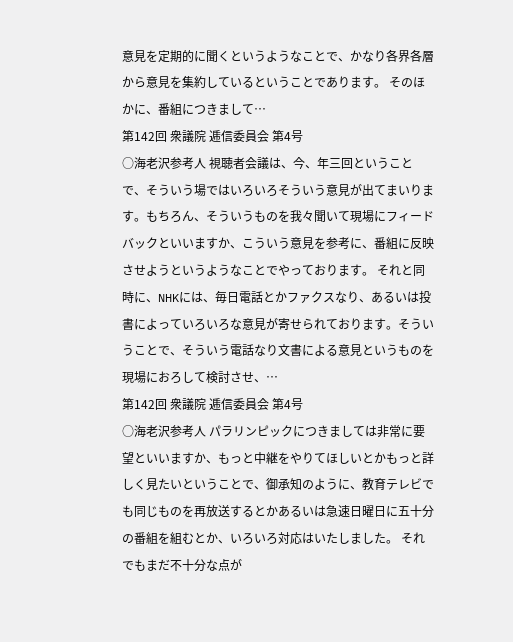意見を定期的に聞くというようなことで、かなり各界各層から意見を集約しているということであります。 そのほかに、番組につきまして…
第142回 衆議院 逓信委員会 第4号
○海老沢参考人 視聴者会議は、今、年三回ということで、そういう場ではいろいろそういう意見が出てまいります。もちろん、そういうものを我々聞いて現場にフィードバックといいますか、こういう意見を参考に、番組に反映させようというようなことでやっております。 それと同時に、NHKには、毎日電話とかファクスなり、あるいは投書によっていろいろな意見が寄せられております。そういうことで、そういう電話なり文書による意見というものを現場におろして検討させ、…
第142回 衆議院 逓信委員会 第4号
○海老沢参考人 パラリンピックにつきましては非常に要望といいますか、もっと中継をやりてほしいとかもっと詳しく見たいということで、御承知のように、教育テレビでも同じものを再放送するとかあるいは急速日曜日に五十分の番組を組むとか、いろいろ対応はいたしました。 それでもまだ不十分な点が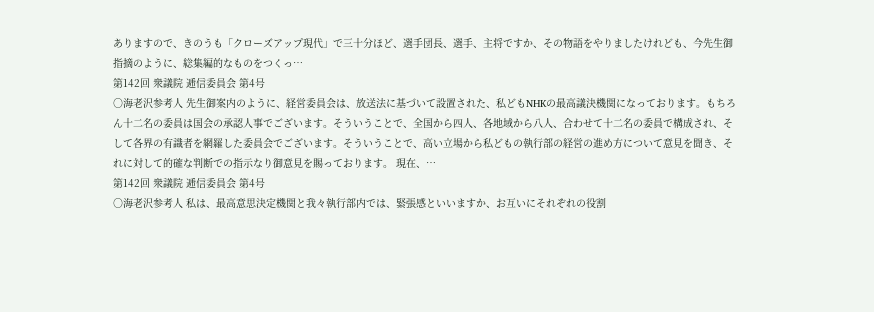ありますので、きのうも「クローズアップ現代」で三十分ほど、選手団長、選手、主将ですか、その物語をやりましたけれども、今先生御指摘のように、総集編的なものをつくっ…
第142回 衆議院 逓信委員会 第4号
○海老沢参考人 先生御案内のように、経営委員会は、放送法に基づいて設置された、私どもNHKの最高議決機関になっております。もちろん十二名の委員は国会の承認人事でございます。そういうことで、全国から四人、各地域から八人、合わせて十二名の委員で構成され、そして各界の有識者を網羅した委員会でございます。そういうことで、高い立場から私どもの執行部の経営の進め方について意見を聞き、それに対して的確な判断での指示なり御意見を賜っております。 現在、…
第142回 衆議院 逓信委員会 第4号
○海老沢参考人 私は、最高意思決定機関と我々執行部内では、緊張感といいますか、お互いにそれぞれの役割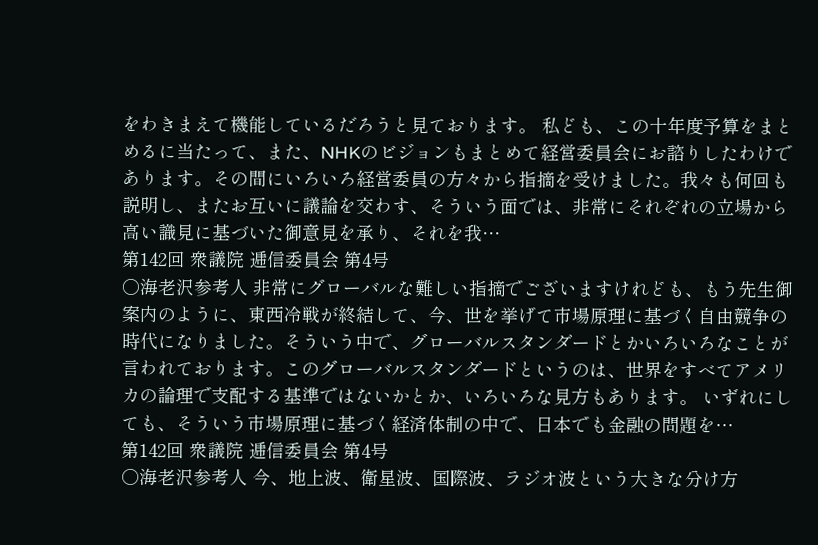をわきまえて機能しているだろうと見ております。 私ども、この十年度予算をまとめるに当たって、また、NHKのビジョンもまとめて経営委員会にお諮りしたわけであります。その間にいろいろ経営委員の方々から指摘を受けました。我々も何回も説明し、またお互いに議論を交わす、そういう面では、非常にそれぞれの立場から高い識見に基づいた御意見を承り、それを我…
第142回 衆議院 逓信委員会 第4号
○海老沢参考人 非常にグローバルな難しい指摘でございますけれども、もう先生御案内のように、東西冷戦が終結して、今、世を挙げて市場原理に基づく自由競争の時代になりました。そういう中で、グローバルスタンダードとかいろいろなことが言われております。このグローバルスタンダードというのは、世界をすべてアメリカの論理で支配する基準ではないかとか、いろいろな見方もあります。 いずれにしても、そういう市場原理に基づく経済体制の中で、日本でも金融の問題を…
第142回 衆議院 逓信委員会 第4号
○海老沢参考人 今、地上波、衛星波、国際波、ラジオ波という大きな分け方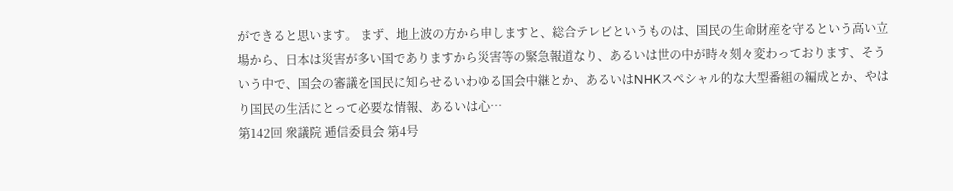ができると思います。 まず、地上波の方から申しますと、総合テレビというものは、国民の生命財産を守るという高い立場から、日本は災害が多い国でありますから災害等の緊急報道なり、あるいは世の中が時々刻々変わっております、そういう中で、国会の審議を国民に知らせるいわゆる国会中継とか、あるいはNHKスペシャル的な大型番組の編成とか、やはり国民の生活にとって必要な情報、あるいは心…
第142回 衆議院 逓信委員会 第4号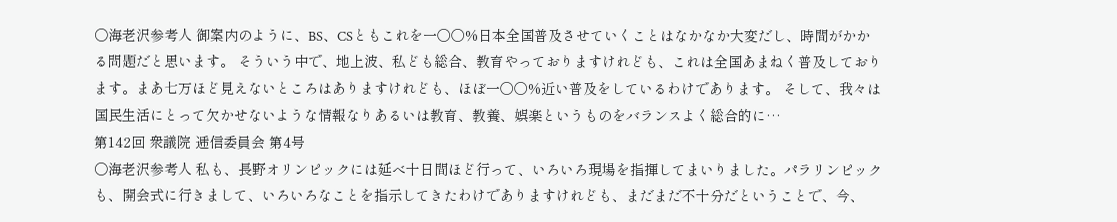○海老沢参考人 御案内のように、BS、CSともこれを一〇〇%日本全国普及させていくことはなかなか大変だし、時間がかかる問題だと思います。 そういう中で、地上波、私ども総合、教育やっておりますけれども、これは全国あまねく普及しております。まあ七万ほど見えないところはありますけれども、ほぼ一〇〇%近い普及をしているわけであります。 そして、我々は国民生活にとって欠かせないような情報なりあるいは教育、教養、娯楽というものをバランスよく総合的に…
第142回 衆議院 逓信委員会 第4号
○海老沢参考人 私も、長野オリンピックには延べ十日間ほど行って、いろいろ現場を指揮してまいりました。パラリンピックも、開会式に行きまして、いろいろなことを指示してきたわけでありますけれども、まだまだ不十分だということで、今、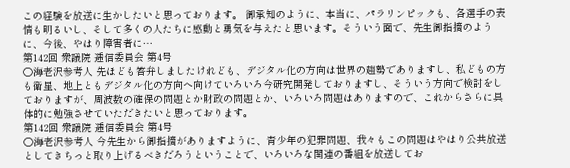この経験を放送に生かしたいと思っております。 御承知のように、本当に、パラリンピックも、各選手の表情も明るいし、そして多くの人たちに感動と勇気を与えたと思います。そういう面で、先生御指摘のように、今後、やはり障害者に…
第142回 衆議院 逓信委員会 第4号
○海老沢参考人 先ほども答弁しましたけれども、デジタル化の方向は世界の趨勢でありますし、私どもの方も衛星、地上ともデジタル化の方向へ向けていろいろ今研究開発しておりますし、そういう方向で検討をしておりますが、周波数の確保の問題とか財政の問題とか、いろいろ問題はありますので、これからさらに具体的に勉強させていただきたいと思っております。
第142回 衆議院 逓信委員会 第4号
○海老沢参考人 今先生から御指摘がありますように、青少年の犯罪問題、我々もこの問題はやはり公共放送としてきちっと取り上げるべきだろうということで、いろいろな関連の番組を放送してお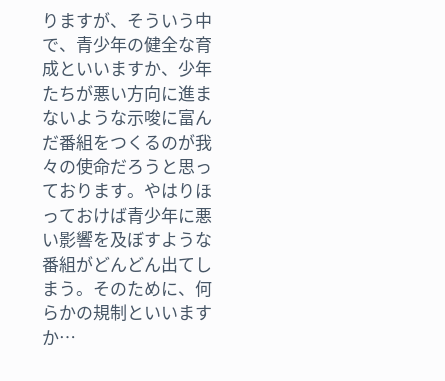りますが、そういう中で、青少年の健全な育成といいますか、少年たちが悪い方向に進まないような示唆に富んだ番組をつくるのが我々の使命だろうと思っております。やはりほっておけば青少年に悪い影響を及ぼすような番組がどんどん出てしまう。そのために、何らかの規制といいますか…